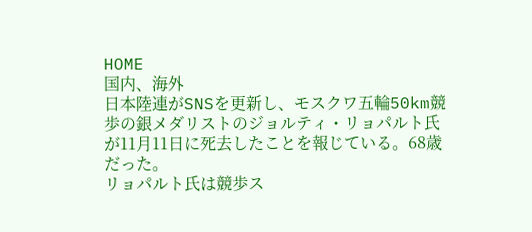HOME
国内、海外
日本陸連がSNSを更新し、モスクワ五輪50km競歩の銀メダリストのジョルティ・リョパルト氏が11月11日に死去したことを報じている。68歳だった。
リョパルト氏は競歩ス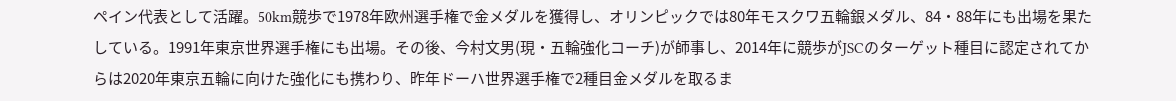ペイン代表として活躍。50km競歩で1978年欧州選手権で金メダルを獲得し、オリンピックでは80年モスクワ五輪銀メダル、84・88年にも出場を果たしている。1991年東京世界選手権にも出場。その後、今村文男(現・五輪強化コーチ)が師事し、2014年に競歩がJSCのターゲット種目に認定されてからは2020年東京五輪に向けた強化にも携わり、昨年ドーハ世界選手権で2種目金メダルを取るま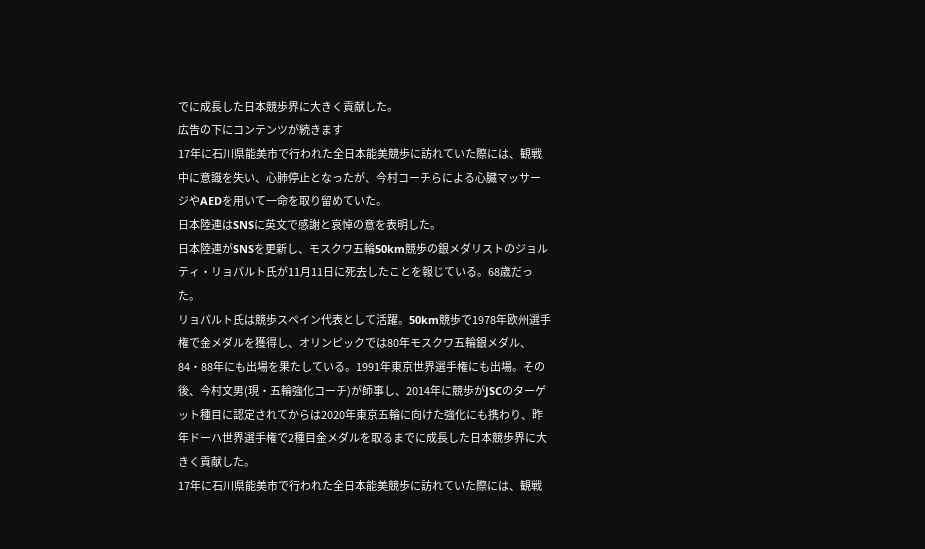でに成長した日本競歩界に大きく貢献した。
広告の下にコンテンツが続きます
17年に石川県能美市で行われた全日本能美競歩に訪れていた際には、観戦中に意識を失い、心肺停止となったが、今村コーチらによる心臓マッサージやAEDを用いて一命を取り留めていた。
日本陸連はSNSに英文で感謝と哀悼の意を表明した。
日本陸連がSNSを更新し、モスクワ五輪50km競歩の銀メダリストのジョルティ・リョパルト氏が11月11日に死去したことを報じている。68歳だった。
リョパルト氏は競歩スペイン代表として活躍。50km競歩で1978年欧州選手権で金メダルを獲得し、オリンピックでは80年モスクワ五輪銀メダル、84・88年にも出場を果たしている。1991年東京世界選手権にも出場。その後、今村文男(現・五輪強化コーチ)が師事し、2014年に競歩がJSCのターゲット種目に認定されてからは2020年東京五輪に向けた強化にも携わり、昨年ドーハ世界選手権で2種目金メダルを取るまでに成長した日本競歩界に大きく貢献した。
17年に石川県能美市で行われた全日本能美競歩に訪れていた際には、観戦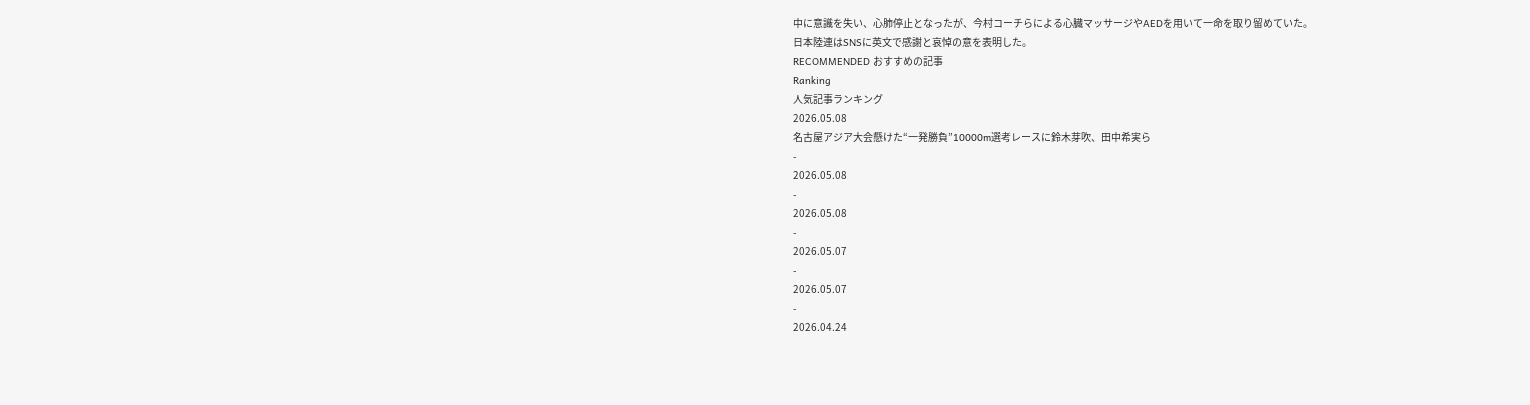中に意識を失い、心肺停止となったが、今村コーチらによる心臓マッサージやAEDを用いて一命を取り留めていた。
日本陸連はSNSに英文で感謝と哀悼の意を表明した。
RECOMMENDED おすすめの記事
Ranking
人気記事ランキング
2026.05.08
名古屋アジア大会懸けた“一発勝負”10000m選考レースに鈴木芽吹、田中希実ら
-
2026.05.08
-
2026.05.08
-
2026.05.07
-
2026.05.07
-
2026.04.24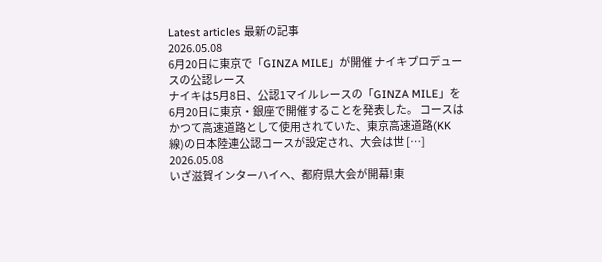Latest articles 最新の記事
2026.05.08
6月20日に東京で「GINZA MILE」が開催 ナイキプロデュースの公認レース
ナイキは5月8日、公認1マイルレースの「GINZA MILE」を6月20日に東京・銀座で開催することを発表した。 コースはかつて高速道路として使用されていた、東京高速道路(KK線)の日本陸連公認コースが設定され、大会は世 […]
2026.05.08
いざ滋賀インターハイへ、都府県大会が開幕!東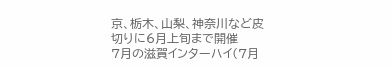京、栃木、山梨、神奈川など皮切りに6月上旬まで開催
7月の滋賀インターハイ(7月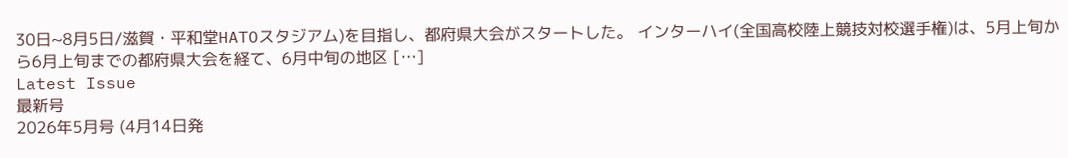30日~8月5日/滋賀・平和堂HATOスタジアム)を目指し、都府県大会がスタートした。 インターハイ(全国高校陸上競技対校選手権)は、5月上旬から6月上旬までの都府県大会を経て、6月中旬の地区 […]
Latest Issue
最新号
2026年5月号 (4月14日発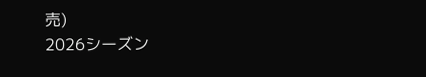売)
2026シーズン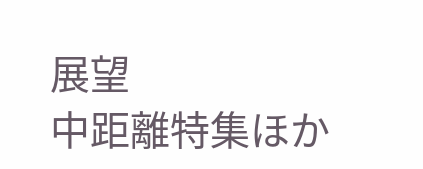展望
中距離特集ほか